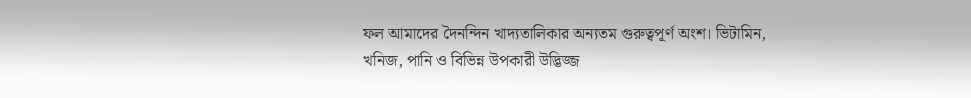ফল আমাদের দৈনন্দিন খাদ্যতালিকার অন্যতম গুরুত্বপূর্ণ অংশ। ভিটামিন, খনিজ, পানি ও বিভিন্ন উপকারী উদ্ভিজ্জ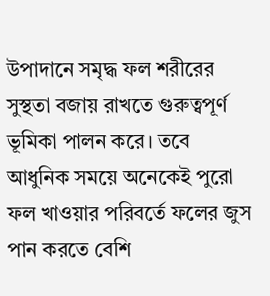উপাদানে সমৃদ্ধ ফল শরীরের সুস্থতা বজায় রাখতে গুরুত্বপূর্ণ ভূমিকা পালন করে। তবে আধুনিক সময়ে অনেকেই পুরো ফল খাওয়ার পরিবর্তে ফলের জুস পান করতে বেশি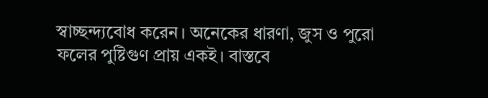স্বাচ্ছন্দ্যবোধ করেন। অনেকের ধারণা, জুস ও পুরো ফলের পুষ্টিগুণ প্রায় একই। বাস্তবে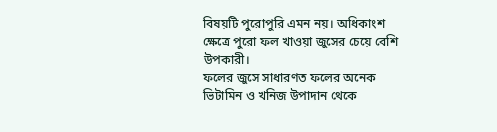বিষয়টি পুরোপুরি এমন নয়। অধিকাংশ ক্ষেত্রে পুরো ফল খাওয়া জুসের চেয়ে বেশি উপকারী।
ফলের জুসে সাধারণত ফলের অনেক ভিটামিন ও খনিজ উপাদান থেকে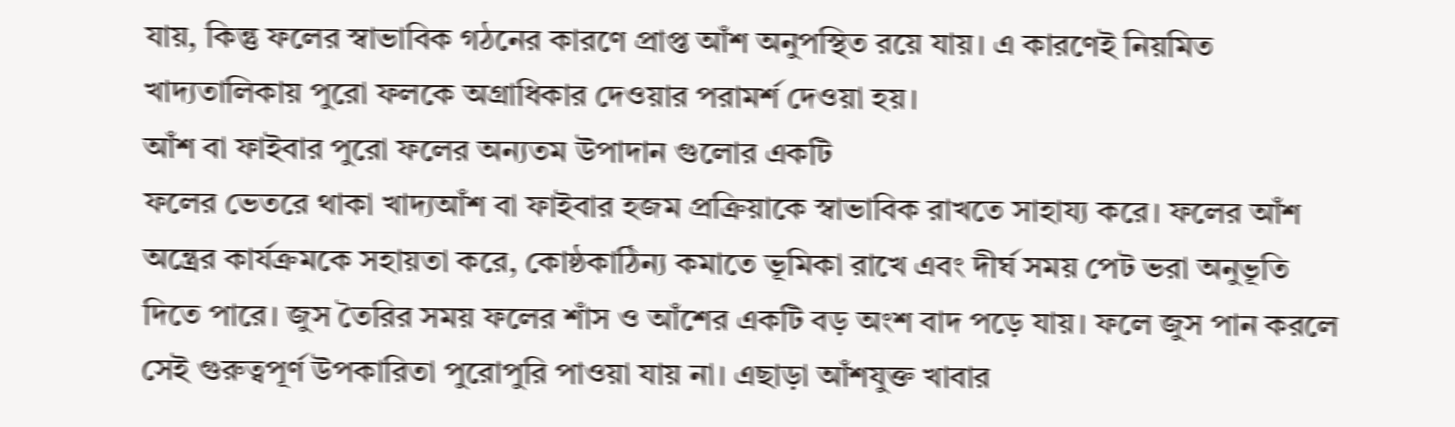যায়, কিন্তু ফলের স্বাভাবিক গঠনের কারণে প্রাপ্ত আঁশ অনুপস্থিত রয়ে যায়। এ কারণেই নিয়মিত খাদ্যতালিকায় পুরো ফলকে অগ্রাধিকার দেওয়ার পরামর্শ দেওয়া হয়।
আঁশ বা ফাইবার পুরো ফলের অন্যতম উপাদান গুলোর একটি
ফলের ভেতরে থাকা খাদ্যআঁশ বা ফাইবার হজম প্রক্রিয়াকে স্বাভাবিক রাখতে সাহায্য করে। ফলের আঁশ অন্ত্রের কার্যক্রমকে সহায়তা করে, কোষ্ঠকাঠিন্য কমাতে ভূমিকা রাখে এবং দীর্ঘ সময় পেট ভরা অনুভূতি দিতে পারে। জুস তৈরির সময় ফলের শাঁস ও আঁশের একটি বড় অংশ বাদ পড়ে যায়। ফলে জুস পান করলে সেই গুরুত্বপূর্ণ উপকারিতা পুরোপুরি পাওয়া যায় না। এছাড়া আঁশযুক্ত খাবার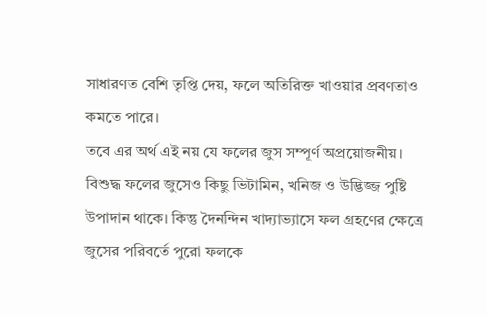সাধারণত বেশি তৃপ্তি দেয়, ফলে অতিরিক্ত খাওয়ার প্রবণতাও কমতে পারে।
তবে এর অর্থ এই নয় যে ফলের জুস সম্পূর্ণ অপ্রয়োজনীয়। বিশুদ্ধ ফলের জুসেও কিছু ভিটামিন, খনিজ ও উদ্ভিজ্জ পুষ্টি উপাদান থাকে। কিন্তু দৈনন্দিন খাদ্যাভ্যাসে ফল গ্রহণের ক্ষেত্রে জুসের পরিবর্তে পুরো ফলকে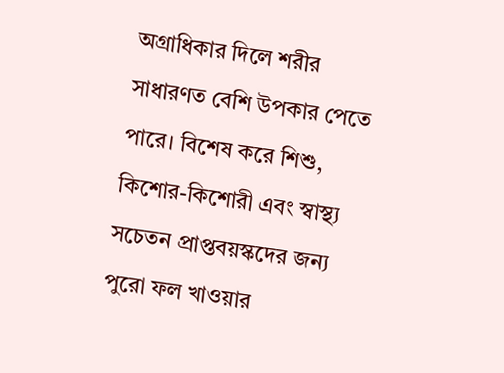অগ্রাধিকার দিলে শরীর সাধারণত বেশি উপকার পেতে পারে। বিশেষ করে শিশু, কিশোর-কিশোরী এবং স্বাস্থ্য সচেতন প্রাপ্তবয়স্কদের জন্য পুরো ফল খাওয়ার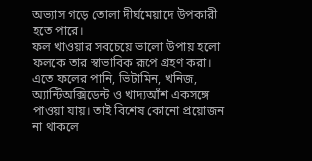অভ্যাস গড়ে তোলা দীর্ঘমেয়াদে উপকারী হতে পারে।
ফল খাওয়ার সবচেয়ে ভালো উপায় হলো ফলকে তার স্বাভাবিক রূপে গ্রহণ করা। এতে ফলের পানি, ভিটামিন, খনিজ, অ্যান্টিঅক্সিডেন্ট ও খাদ্যআঁশ একসঙ্গে পাওয়া যায়। তাই বিশেষ কোনো প্রয়োজন না থাকলে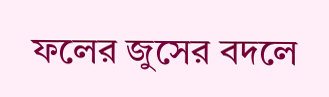ফলের জুসের বদলে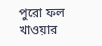পুরো ফল খাওয়ার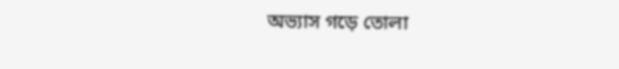অভ্যাস গড়ে তোলা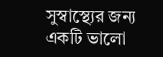সুস্বাস্থ্যের জন্য একটি ভালো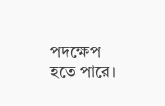পদক্ষেপ হতে পারে।